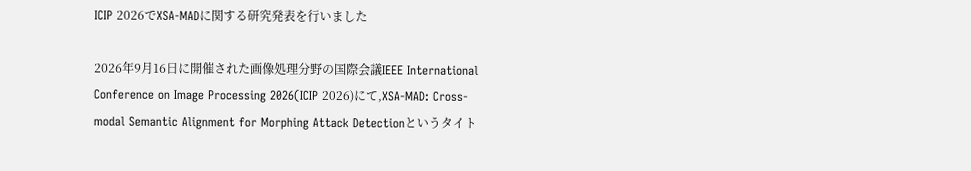ICIP 2026でXSA-MADに関する研究発表を行いました

2026年9月16日に開催された画像処理分野の国際会議IEEE International Conference on Image Processing 2026(ICIP 2026)にて,XSA-MAD: Cross-modal Semantic Alignment for Morphing Attack Detectionというタイト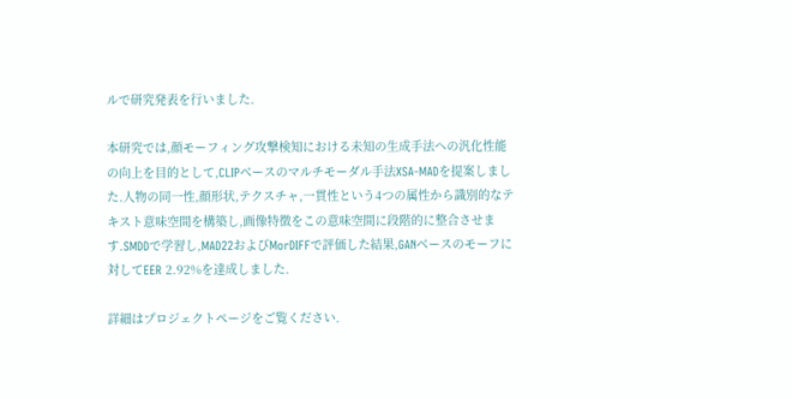ルで研究発表を行いました.

本研究では,顔モーフィング攻撃検知における未知の生成手法への汎化性能の向上を目的として,CLIPベースのマルチモーダル手法XSA-MADを提案しました.人物の同一性,顔形状,テクスチャ,一貫性という4つの属性から識別的なテキスト意味空間を構築し,画像特徴をこの意味空間に段階的に整合させます.SMDDで学習し,MAD22およびMorDIFFで評価した結果,GANベースのモーフに対してEER 2.92%を達成しました.

詳細はプロジェクトページをご覧ください.